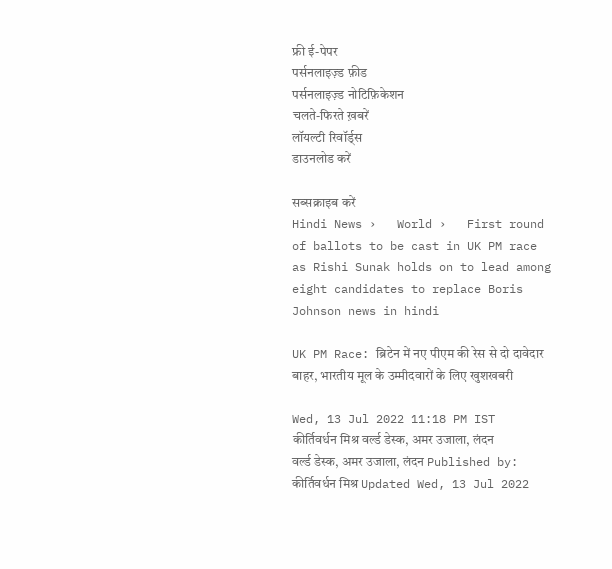फ्री ई-पेपर
पर्सनलाइज़्ड फ़ीड
पर्सनलाइज़्ड नोटिफ़िकेशन
चलते-फिरते ख़बरें
लॉयल्टी रिवॉर्ड्स
डाउनलोड करें

सब्सक्राइब करें
Hindi News ›   World ›   First round of ballots to be cast in UK PM race as Rishi Sunak holds on to lead among eight candidates to replace Boris Johnson news in hindi

UK PM Race: ब्रिटेन में नए पीएम की रेस से दो दावेदार बाहर, भारतीय मूल के उम्मीदवारों के लिए खुशखबरी

Wed, 13 Jul 2022 11:18 PM IST
कीर्तिवर्धन मिश्र वर्ल्ड डेस्क, अमर उजाला, लंदन
वर्ल्ड डेस्क, अमर उजाला, लंदन Published by: कीर्तिवर्धन मिश्र Updated Wed, 13 Jul 2022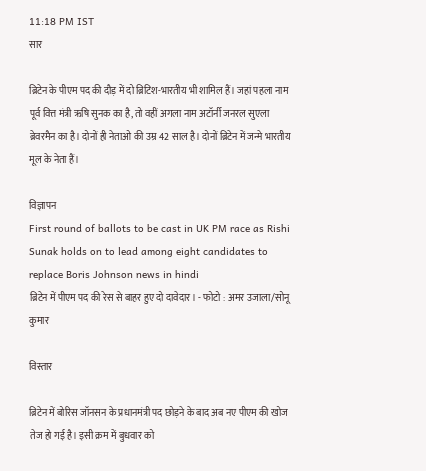11:18 PM IST
सार

ब्रिटेन के पीएम पद की दौड़ में दो ब्रिटिश-भारतीय भी शामिल हैं। जहां पहला नाम पूर्व वित्त मंत्री ऋषि सुनक का है, तो वहीं अगला नाम अटॉर्नी जनरल सुएला ब्रेवरमैन का है। दोनों ही नेताओ की उम्र 42 साल है। दोनों ब्रिटेन में जन्मे भारतीय मूल के नेता हैं।

विज्ञापन
First round of ballots to be cast in UK PM race as Rishi Sunak holds on to lead among eight candidates to replace Boris Johnson news in hindi
ब्रिटेन में पीएम पद की रेस से बाहर हुए दो दावेदार। - फोटो : अमर उजाला/सोनू कुमार

विस्तार

ब्रिटेन में बोरिस जॉनसन के प्रधानमंत्री पद छोड़ने के बाद अब नए पीएम की खोज तेज हो गई है। इसी क्रम में बुधवार को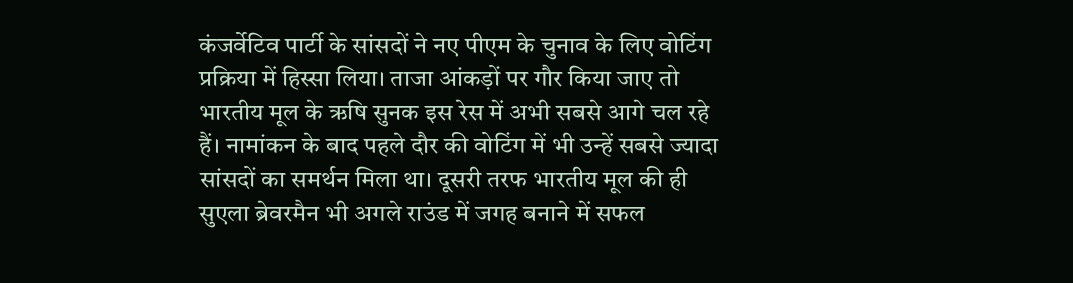कंजर्वेटिव पार्टी के सांसदों ने नए पीएम के चुनाव के लिए वोटिंग प्रक्रिया में हिस्सा लिया। ताजा आंकड़ों पर गौर किया जाए तो भारतीय मूल के ऋषि सुनक इस रेस में अभी सबसे आगे चल रहे हैं। नामांकन के बाद पहले दौर की वोटिंग में भी उन्हें सबसे ज्यादा सांसदों का समर्थन मिला था। दूसरी तरफ भारतीय मूल की ही सुएला ब्रेवरमैन भी अगले राउंड में जगह बनाने में सफल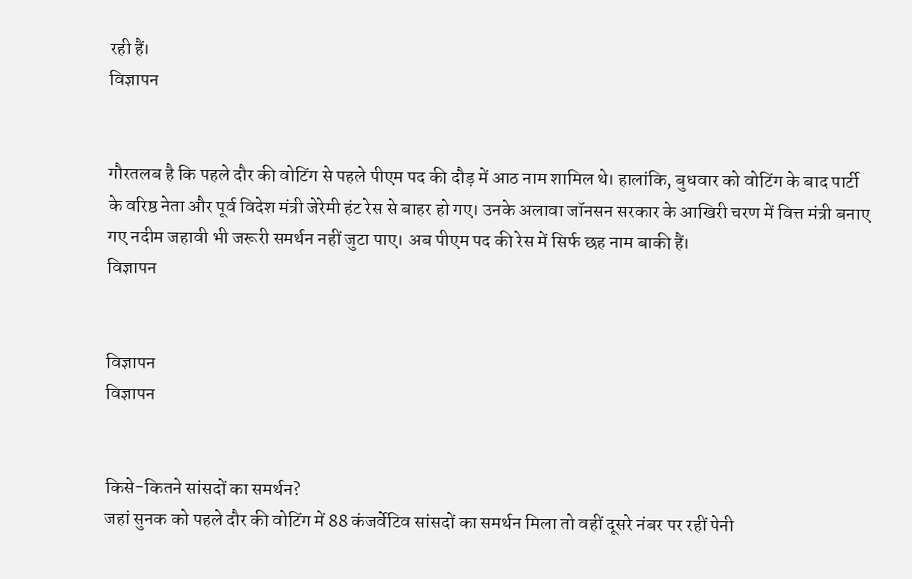रही हैं।
विज्ञापन


गौरतलब है कि पहले दौर की वोटिंग से पहले पीएम पद की दौड़ में आठ नाम शामिल थे। हालांकि, बुधवार को वोटिंग के बाद पार्टी के वरिष्ठ नेता और पूर्व विदेश मंत्री जेरेमी हंट रेस से बाहर हो गए। उनके अलावा जॉनसन सरकार के आखिरी चरण में वित्त मंत्री बनाए गए नदीम जहावी भी जरूरी समर्थन नहीं जुटा पाए। अब पीएम पद की रेस में सिर्फ छह नाम बाकी हैं।
विज्ञापन


विज्ञापन
विज्ञापन


किसे-कितने सांसदों का समर्थन?
जहां सुनक को पहले दौर की वोटिंग में 88 कंजर्वेटिव सांसदों का समर्थन मिला तो वहीं दूसरे नंबर पर रहीं पेनी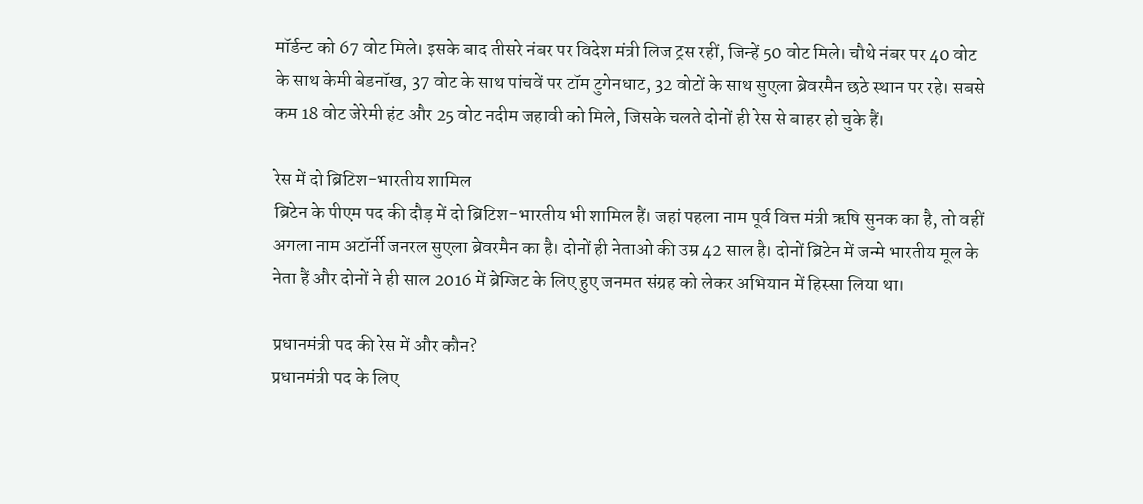मॉर्डन्ट को 67 वोट मिले। इसके बाद तीसरे नंबर पर विदेश मंत्री लिज ट्रस रहीं, जिन्हें 50 वोट मिले। चौथे नंबर पर 40 वोट के साथ केमी बेडनॉख, 37 वोट के साथ पांचवें पर टॉम टुगेनधाट, 32 वोटों के साथ सुएला ब्रेवरमैन छठे स्थान पर रहे। सबसे कम 18 वोट जेरेमी हंट और 25 वोट नदीम जहावी को मिले, जिसके चलते दोनों ही रेस से बाहर हो चुके हैं।

रेस में दो ब्रिटिश-भारतीय शामिल
ब्रिटेन के पीएम पद की दौड़ में दो ब्रिटिश-भारतीय भी शामिल हैं। जहां पहला नाम पूर्व वित्त मंत्री ऋषि सुनक का है, तो वहीं अगला नाम अटॉर्नी जनरल सुएला ब्रेवरमैन का है। दोनों ही नेताओ की उम्र 42 साल है। दोनों ब्रिटेन में जन्मे भारतीय मूल के नेता हैं और दोनों ने ही साल 2016 में ब्रेग्जिट के लिए हुए जनमत संग्रह को लेकर अभियान में हिस्सा लिया था।

प्रधानमंत्री पद की रेस में और कौन?
प्रधानमंत्री पद के लिए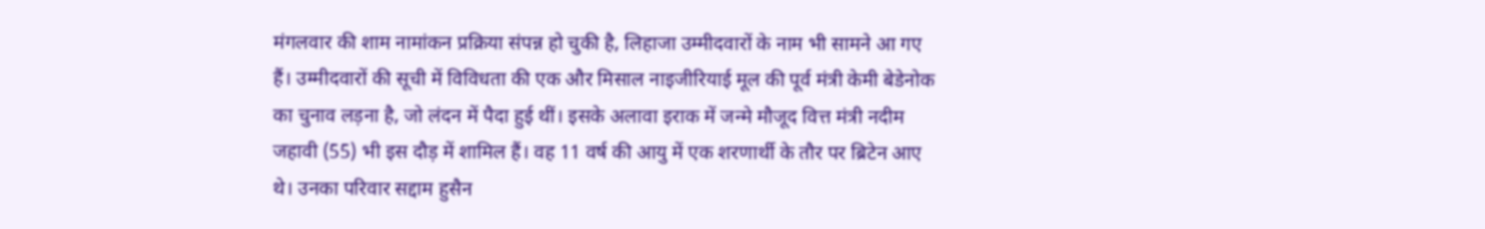मंगलवार की शाम नामांकन प्रक्रिया संपन्न हो चुकी है, लिहाजा उम्मीदवारों के नाम भी सामने आ गए हैं। उम्मीदवारों की सूची में विविधता की एक और मिसाल नाइजीरियाई मूल की पूर्व मंत्री केमी बेडेनोक का चुनाव लड़ना है, जो लंदन में पैदा हुई थीं। इसके अलावा इराक में जन्मे मौजूद वित्त मंत्री नदीम जहावी (55) भी इस दौड़ में शामिल हैं। वह 11 वर्ष की आयु में एक शरणार्थी के तौर पर ब्रिटेन आए थे। उनका परिवार सद्दाम हुसैन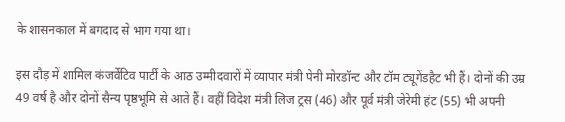के शासनकाल में बगदाद से भाग गया था।

इस दौड़ में शामिल कंजर्वेटिव पार्टी के आठ उम्मीदवारों में व्यापार मंत्री पेनी मोरडॉन्ट और टॉम ट्यूगेंडहैट भी हैं। दोनों की उम्र 49 वर्ष है और दोनों सैन्य पृष्ठभूमि से आते हैं। वहीं विदेश मंत्री लिज ट्रस (46) और पूर्व मंत्री जेरेमी हंट (55) भी अपनी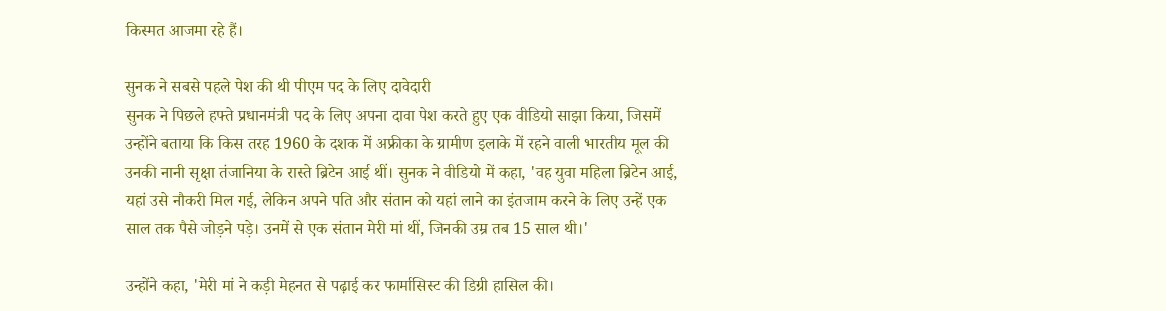किस्मत आजमा रहे हैं।

सुनक ने सबसे पहले पेश की थी पीएम पद के लिए दावेदारी
सुनक ने पिछले हफ्ते प्रधानमंत्री पद के लिए अपना दावा पेश करते हुए एक वीडियो साझा किया, जिसमें उन्होंने बताया कि किस तरह 1960 के दशक में अफ्रीका के ग्रामीण इलाके में रहने वाली भारतीय मूल की उनकी नानी सृक्षा तंजानिया के रास्ते ब्रिटेन आई थीं। सुनक ने वीडियो में कहा, 'वह युवा महिला ब्रिटेन आई, यहां उसे नौकरी मिल गई, लेकिन अपने पति और संतान को यहां लाने का इंतजाम करने के लिए उन्हें एक साल तक पैसे जोड़ने पड़े। उनमें से एक संतान मेरी मां थीं, जिनकी उम्र तब 15 साल थी।'

उन्होंने कहा, 'मेरी मां ने कड़ी मेहनत से पढ़ाई कर फार्मासिस्ट की डिग्री हासिल की।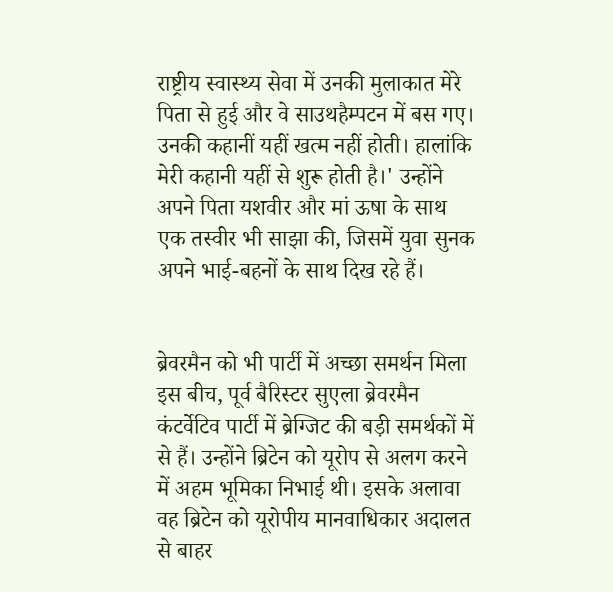राष्ट्रीय स्वास्थ्य सेवा में उनकी मुलाकात मेरे पिता से हुई और वे साउथहैम्पटन में बस गए। उनकी कहानीं यहीं खत्म नहीं होती। हालांकि मेरी कहानी यहीं से शुरू होती है।' उन्होंने अपने पिता यशवीर और मां ऊषा के साथ एक तस्वीर भी साझा की, जिसमें युवा सुनक अपने भाई-बहनों के साथ दिख रहे हैं।


ब्रेवरमैन को भी पार्टी में अच्छा समर्थन मिला
इस बीच, पूर्व बैरिस्टर सुएला ब्रेवरमैन कंटर्वेटिव पार्टी में ब्रेग्जिट की बड़ी समर्थकों में से हैं। उन्होंने ब्रिटेन को यूरोप से अलग करने में अहम भूमिका निभाई थी। इसके अलावा वह ब्रिटेन को यूरोपीय मानवाधिकार अदालत से बाहर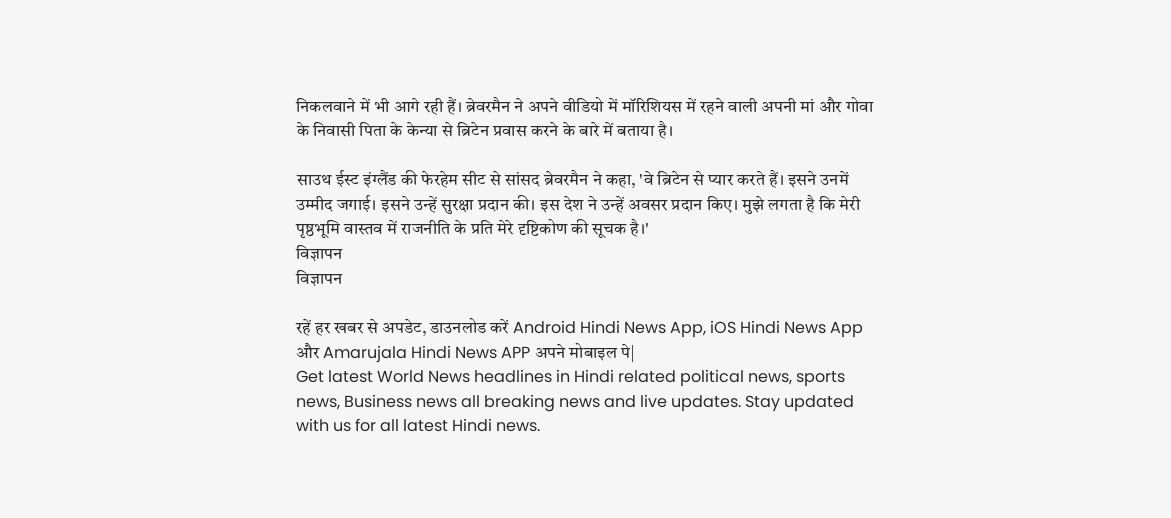निकलवाने में भी आगे रही हैं। ब्रेवरमैन ने अपने वीडियो में मॉरिशियस में रहने वाली अपनी मां और गोवा के निवासी पिता के केन्या से ब्रिटेन प्रवास करने के बारे में बताया है।

साउथ ईस्ट इंग्लैंड की फेरहेम सीट से सांसद ब्रेवरमैन ने कहा, 'वे ब्रिटेन से प्यार करते हैं। इसने उनमें उम्मीद जगाई। इसने उन्हें सुरक्षा प्रदान की। इस देश ने उन्हें अवसर प्रदान किए। मुझे लगता है कि मेरी पृष्ठभूमि वास्तव में राजनीति के प्रति मेरे दृष्टिकोण की सूचक है।'
विज्ञापन
विज्ञापन

रहें हर खबर से अपडेट, डाउनलोड करें Android Hindi News App, iOS Hindi News App और Amarujala Hindi News APP अपने मोबाइल पे|
Get latest World News headlines in Hindi related political news, sports news, Business news all breaking news and live updates. Stay updated with us for all latest Hindi news.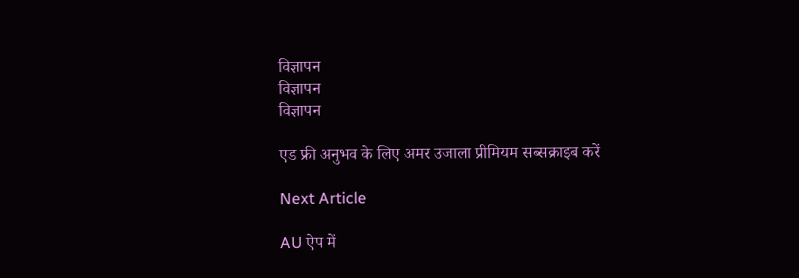विज्ञापन
विज्ञापन
विज्ञापन

एड फ्री अनुभव के लिए अमर उजाला प्रीमियम सब्सक्राइब करें

Next Article

AU ऐप में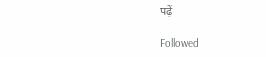पढ़ें

Followed